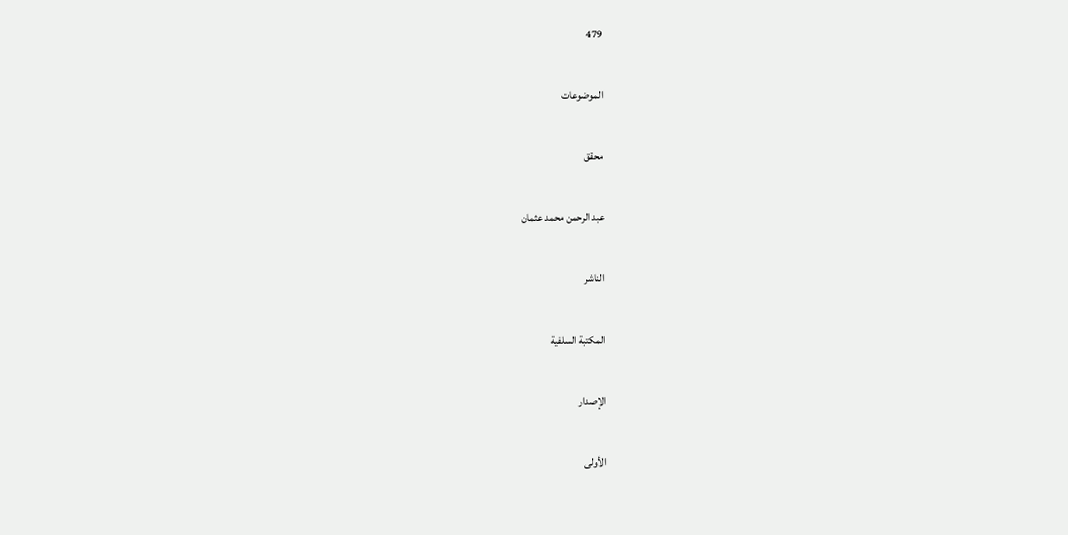479

الموضوعات

محقق

عبد الرحمن محمد عثمان

الناشر

المكتبة السلفية

الإصدار

الأولى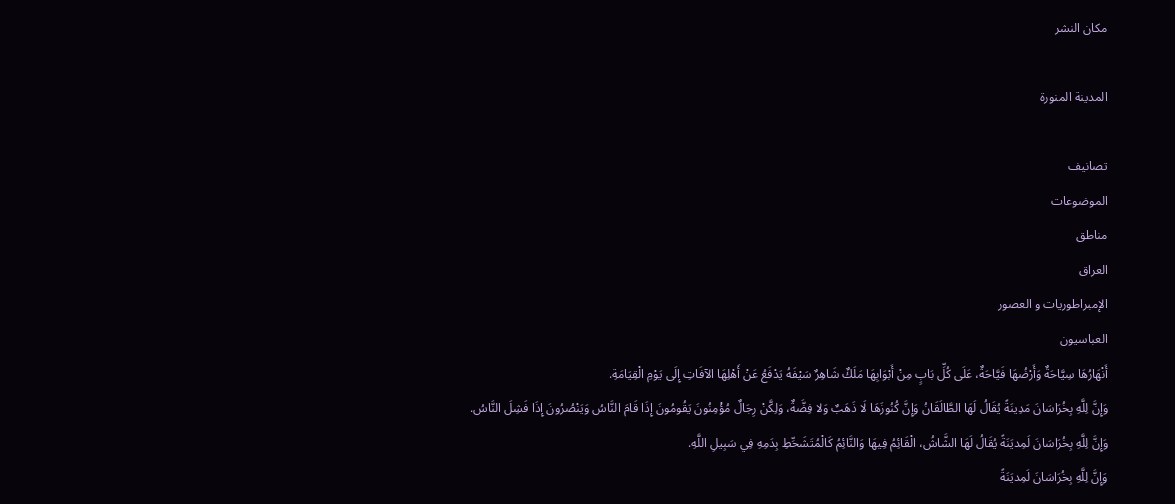مكان النشر

المدينة المنورة

تصانيف
الموضوعات
مناطق
العراق
الإمبراطوريات و العصور
العباسيون
أَنْهَارُهَا سِيَّاحَةٌ وَأَرْضُهَا فَيَّاحَةٌ، عَلَى كُلِّ بَابٍ مِنْ أَبْوَابِهَا مَلَكٌ شَاهِرٌ سَيْفَهُ يَدْفَعُ عَنْ أَهْلِهَا الآفَاتِ إِلَى يَوْمِ الْقِيَامَةِ.
وَإِنَّ لِلَّهِ بِخُرَاسَانَ مَدِينَةً يُقَالُ لَهَا الطَّالَقَانُ وَإِنَّ كُنُوزَهَا لَا ذَهَبٌ وَلا فِضَّةٌ، وَلِكَّنْ رِجَالٌ مُؤْمِنُونَ يَقُومُونَ إِذَا قَامَ النَّاسُ وَيَنْصُرُونَ إِذَا فَشِلَ النَّاسُ.
وَإِنَّ لِلَّهِ بِخُرَاسَانَ لَمِديَنَةً يُقَالُ لَهَا الشَّاشُ، الْقَائِمُ فِيهَا وَالنَّائِمُ كَالْمُتَشَحِّطِ بِدَمِهِ فِي سَبِيلِ اللَّهِ.
وَإِنَّ لِلَّهِ بِخُرَاسَانَ لَمِديَنَةً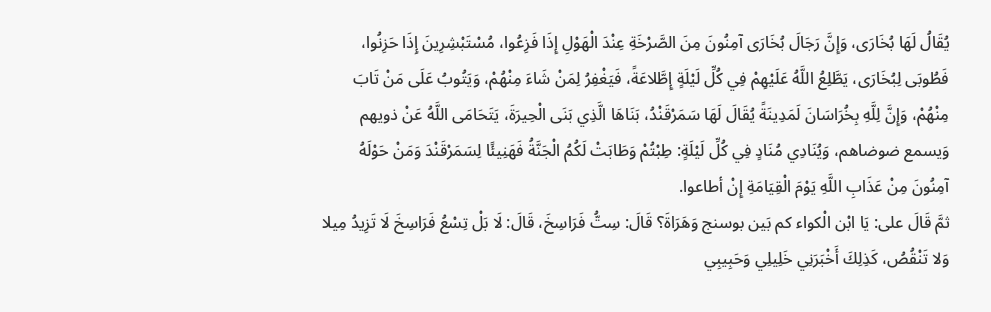يُقَالُ لَهَا بُخَارَى، وَإِنَّ رَجَالَ بُخَارَى آمِنُونَ مِنَ الصَّرْخَةِ عِنْدَ الْهَوْلِ إِذَا فَزِعُوا، مُسْتَبْشِرِينَ إِذَا حَزِنُوا، فَطُوبَى لِبُخَارَى، يَطَّلِعُ اللَّهُ عَلَيْهِمْ فِي كُلِّ لَيْلَةٍ إِطَّلاعَةً، فَيَغْفِرُ لِمَنْ شَاءَ مِنْهُمْ، وَيَتُوبُ عَلَى مَنْ تَابَ مِنْهُمْ، وَإِنَّ لِلَّهِ بِخُرَاسَانَ لَمَدِينَةً يُقَالَ لَهَا سَمَرْقَنْدُ، بَنَاهَا الَّذِي بَنَى الْحِيرَةَ، يَتَحَامَى اللَّهُ عَنْ ذويهم وَيسمع ضوضاهم، وَيُنَادِي مُنَادٍ فِي كُلِّ لَيْلَةٍ: طِبْتُمْ وَطَابَتْ لَكُمُ الْجَنَّةُ فَهَنِيئًا لِسَمَرْقَنْدَ وَمَنْ حَوْلَهُ آمِنُونَ مِنْ عَذَابِ اللَّهِ يَوْمَ الْقِيَامَةِ إِنْ أطاعوا.
ثمَّ قَالَ على: يَا ابْن الْكواء كم بَين بوسنج وَهَرَاةَ؟ قَالَ: سِتُّ فَرَاسِخَ، قَالَ: لَا بَلْ تِسْعُ فَرَاسِخَ لَا تَزِيدُ مِيلا وَلا تَنْقُصُ، كَذِلِكَ أَخْبَرَنِي خَلِيلِي وَحَبِيبِي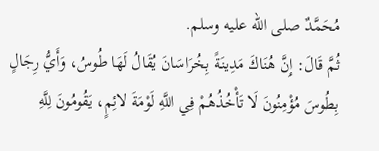مُحَمَّدٌ صلى الله عليه وسلم.
ثُمَّ قَالَ: إِنَّ هُنَاكَ مَدِينَةً بِخُرَاسَانَ يُقَالُ لَهَا طُوسُ، وَأَيُّ رِجَالٍ بِطُوسَ مُؤْمِنُونَ لَا تَأْخُذُهُمْ فِي اللَّهِ لَوْمَةَ لائِمٍ، يَقُومُونَ لِلَّهِ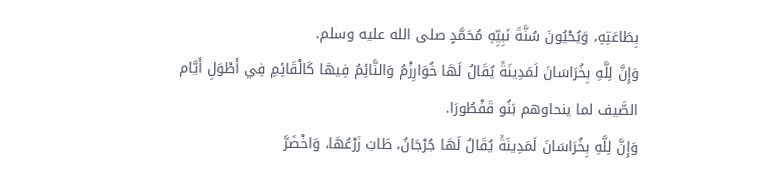بِطَاعَتِهِ، وَيُحْيُونَ سُنَّةَ نَبِيِّهِ مُحَمَّدٍ صلى الله عليه وسلم.
وَإِنَّ لِلَّهِ بِخُرَاسَانَ لَمَدِينَةً يُقَالُ لَهَا خُوَارِزْمُ وَالنَّائِمُ فِيهَا كَالْقَائِمِ فِي أَطْوَلِ أَيَّام الصَّيف لما ينحاوهم بَنُو قَفْطُورَا.
وَإِنَّ لِلَّهِ بِخُرَاسَانَ لَمَدِينَةً يُقَالُ لَهَا جُرْجَانُ، طَابَ زَرْعُهَا، وَاخْضَرَّ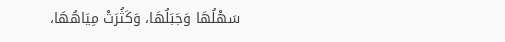سَهْلُهَا وَجَبَلُهَا، وَكَثُرَتْ مِيَاهُهَا،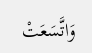وَاتَّسَعَتْ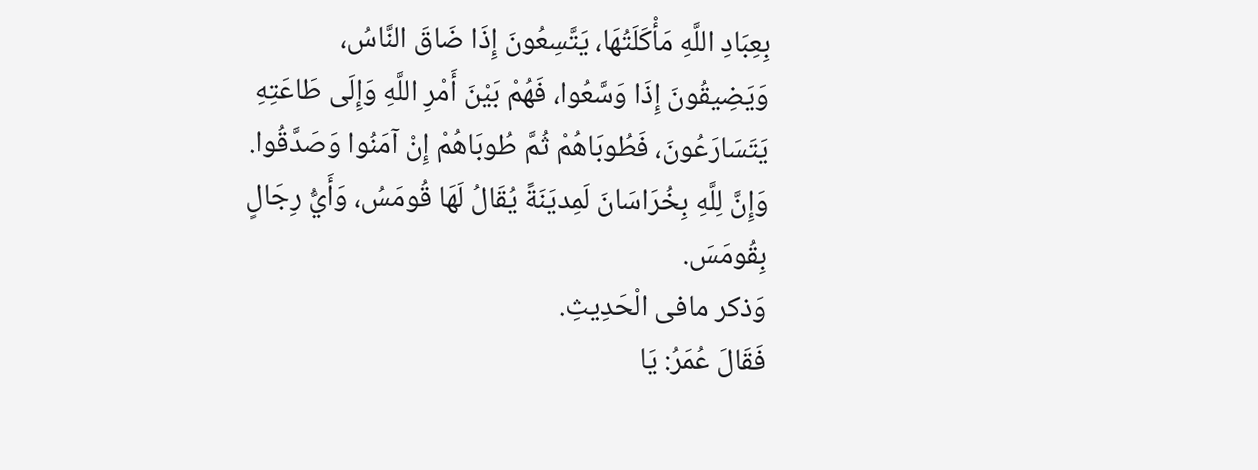بِعِبَادِ اللَّهِ مَأْكَلَتُهَا، يَتَّسِعُونَ إِذَا ضَاقَ النَّاسُ،
وَيَضِيقُونَ إِذَا وَسَّعُوا، فَهُمْ بَيْنَ أَمْرِ اللَّهِ وَإِلَى طَاعَتِهِ يَتَسَارَعُونَ، فَطُوبَاهُمْ ثُمَّ طُوبَاهُمْ إِنْ آمَنُوا وَصَدَّقُوا.
وَإِنَّ لِلَّهِ بِخُرَاسَانَ لَمِديَنَةً يُقَالُ لَهَا قُومَسُ، وَأَيُّ رِجَالٍ بِقُومَسَ.
وَذكر مافى الْحَدِيثِ.
فَقَالَ عُمَرُ: يَا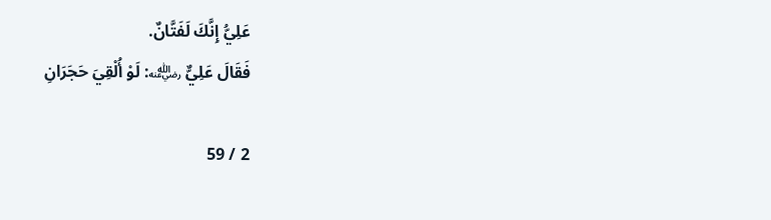عَلِيُّ إِنَّكَ لَفَتَّانٌ.
فَقَالَ عَلِيٌّ ﵁: لَوْ أُلْقِيَ حَجَرَانِ

2 / 59